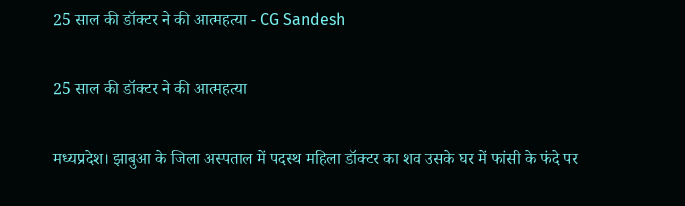25 साल की डॉक्टर ने की आत्महत्या - CG Sandesh

25 साल की डॉक्टर ने की आत्महत्या

मध्यप्रदेश। झाबुआ के जिला अस्पताल में पदस्थ महिला डॉक्टर का शव उसके घर में फांसी के फंदे पर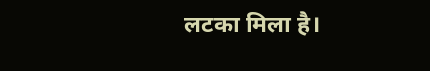लटका मिला है।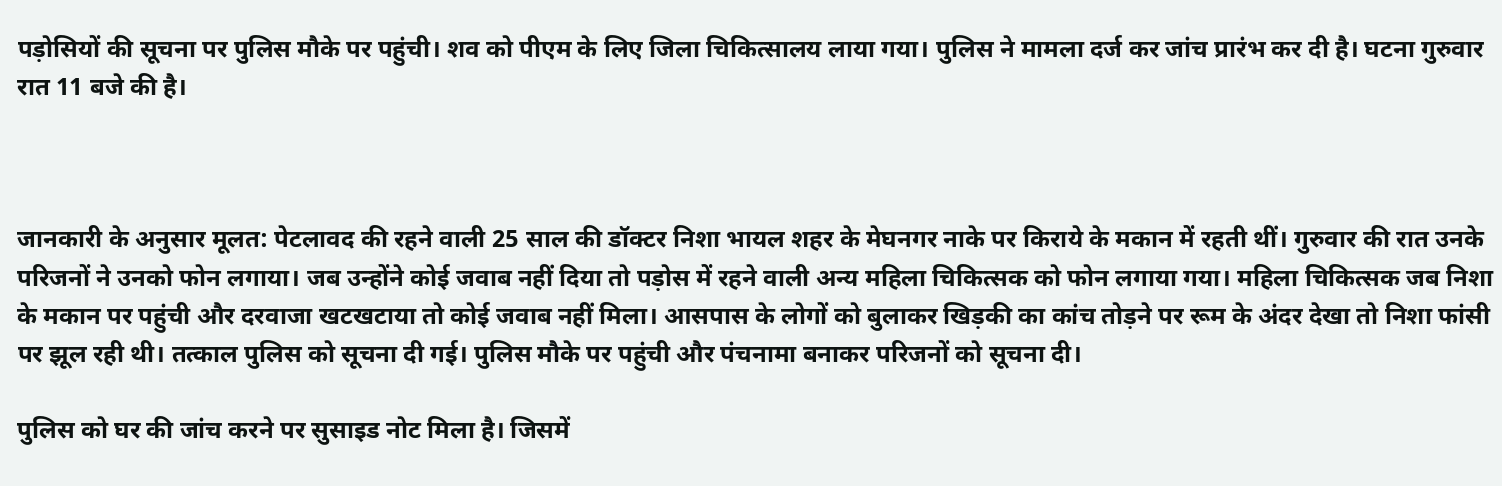पड़ोसियों की सूचना पर पुलिस मौके पर पहुंची। शव को पीएम के लिए जिला चिकित्सालय लाया गया। पुलिस ने मामला दर्ज कर जांच प्रारंभ कर दी है। घटना गुरुवार रात 11 बजे की है।



जानकारी के अनुसार मूलत: पेटलावद की रहने वाली 25 साल की डॉक्‍टर निशा भायल शहर के मेघनगर नाके पर किराये के मकान में रहती थीं। गुरुवार की रात उनके परिजनों ने उनको फोन लगाया। जब उन्होंने कोई जवाब नहीं दिया तो पड़ोस में रहने वाली अन्य महिला चिकित्सक को फोन लगाया गया। महिला चिकित्सक जब निशा के मकान पर पहुंची और दरवाजा खटखटाया तो कोई जवाब नहीं मिला। आसपास के लोगों को बुलाकर खिड़की का कांच तोड़ने पर रूम के अंदर देखा तो निशा फांसी पर झूल रही थी। तत्काल पुलिस को सूचना दी गई। पुलिस मौके पर पहुंची और पंचनामा बनाकर परिजनों को सूचना दी।

पुलिस को घर की जांच करने पर सुसाइड नोट मिला है। जिसमें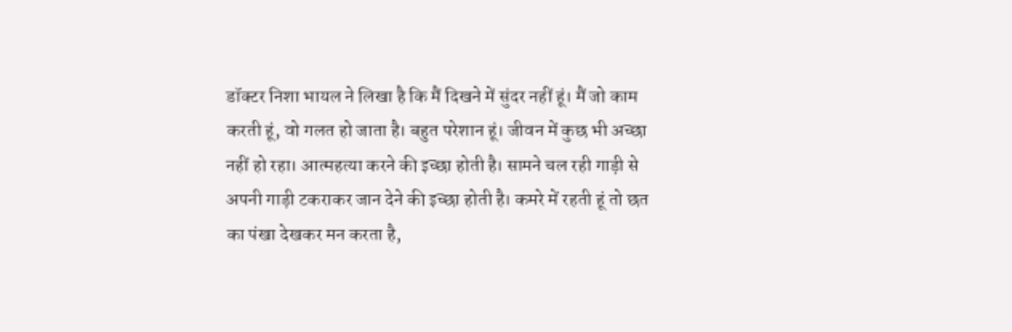डॉक्टर निशा भायल ने लिखा है कि मैं दिखने में सुंदर नहीं हूं। मैं जो काम करती हूं, वो गलत हो जाता है। बहुत परेशान हूं। जीवन में कुछ भी अच्छा नहीं हो रहा। आत्महत्या करने की इच्छा होती है। सामने चल रही गाड़ी से अपनी गाड़ी टकराकर जान देने की इच्छा होती है। कमरे में रहती हूं तो छत का पंखा देखकर मन करता है,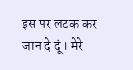इस पर लटक कर जान दे दूं। मेरे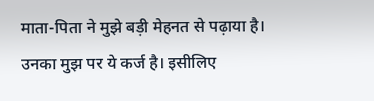माता-पिता ने मुझे बड़ी मेहनत से पढ़ाया है। उनका मुझ पर ये कर्ज है। इसीलिए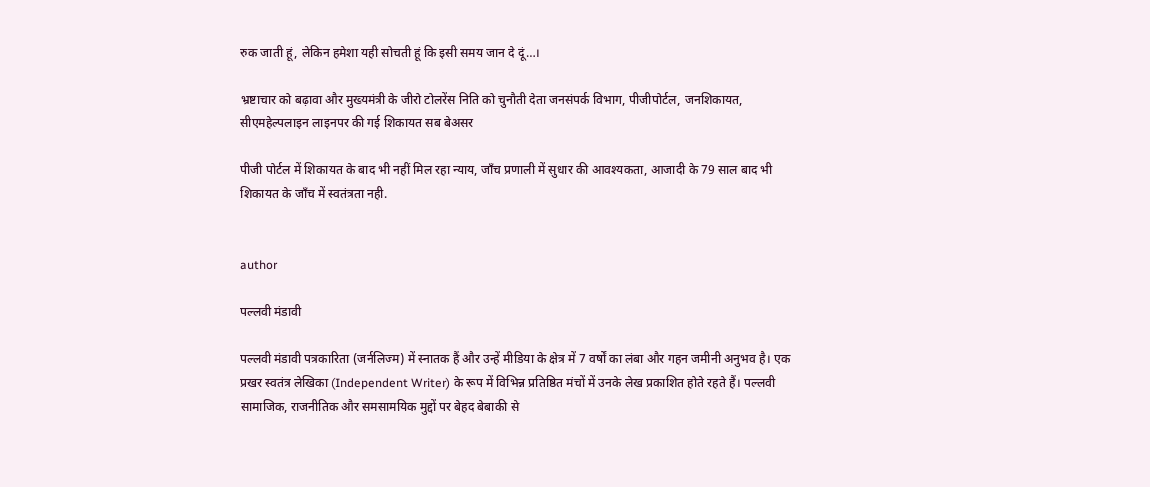रुक जाती हूं, लेकिन हमेशा यही सोचती हूं कि इसी समय जान दे दूं…।

भ्रष्टाचार को बढ़ावा और मुख्यमंत्री के जीरो टोलरेंस निति को चुनौती देता जनसंपर्क विभाग, पीजीपोर्टल, जनशिकायत, सीएमहेल्पलाइन लाइनपर की गई शिकायत सब बेअसर

पीजी पोर्टल में शिकायत के बाद भी नहीं मिल रहा न्याय, जाँच प्रणाली में सुधार की आवश्यकता, आजादी के 79 साल बाद भी शिकायत के जाँच में स्वतंत्रता नही.


author

पल्लवी मंडावी

पल्लवी मंडावी पत्रकारिता (जर्नलिज्म) में स्नातक हैं और उन्हें मीडिया के क्षेत्र में 7 वर्षों का लंबा और गहन जमीनी अनुभव है। एक प्रखर स्वतंत्र लेखिका (Independent Writer) के रूप में विभिन्न प्रतिष्ठित मंचों में उनके लेख प्रकाशित होते रहते हैं। पल्लवी सामाजिक, राजनीतिक और समसामयिक मुद्दों पर बेहद बेबाकी से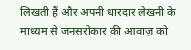लिखती हैं और अपनी धारदार लेखनी के माध्यम से जनसरोकार की आवाज़ को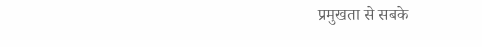प्रमुखता से सबके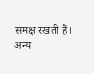समक्ष रखती हैं।
अन्य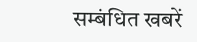सम्बंधित खबरें